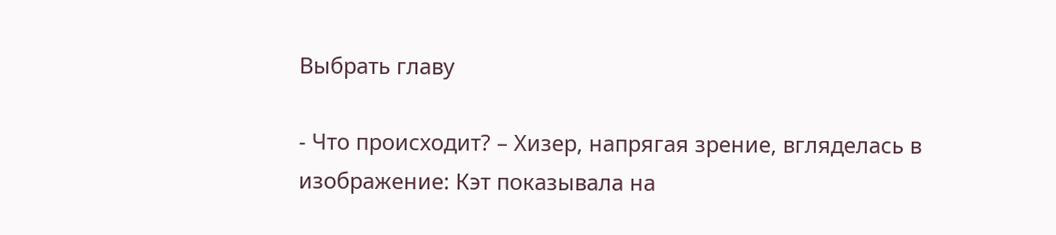Выбрать главу

- Что происходит? – Хизер, напрягая зрение, вгляделась в изображение: Кэт показывала на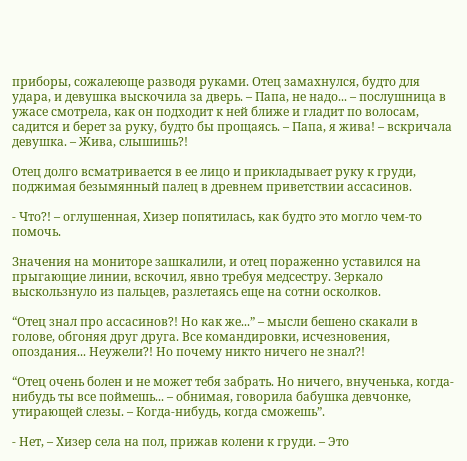приборы, сожалеюще разводя руками. Отец замахнулся, будто для удара, и девушка выскочила за дверь. – Папа, не надо... – послушница в ужасе смотрела, как он подходит к ней ближе и гладит по волосам, садится и берет за руку, будто бы прощаясь. – Папа, я жива! – вскричала девушка. – Жива, слышишь?!

Отец долго всматривается в ее лицо и прикладывает руку к груди, поджимая безымянный палец в древнем приветствии ассасинов.

- Что?! – оглушенная, Хизер попятилась, как будто это могло чем-то помочь.

Значения на мониторе зашкалили, и отец пораженно уставился на прыгающие линии, вскочил, явно требуя медсестру. Зеркало выскользнуло из пальцев, разлетаясь еще на сотни осколков.

“Отец знал про ассасинов?! Но как же...” – мысли бешено скакали в голове, обгоняя друг друга. Все командировки, исчезновения, опоздания... Неужели?! Но почему никто ничего не знал?!

“Отец очень болен и не может тебя забрать. Но ничего, внученька, когда-нибудь ты все поймешь... – обнимая, говорила бабушка девчонке, утирающей слезы. – Когда-нибудь, когда сможешь”.

- Нет, – Хизер села на пол, прижав колени к груди. – Это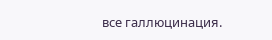все галлюцинация.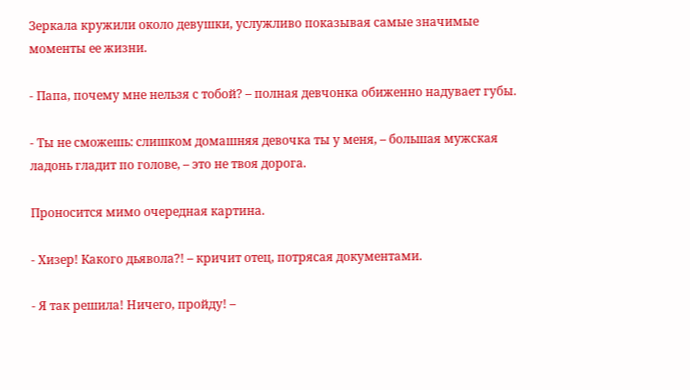Зеркала кружили около девушки, услужливо показывая самые значимые моменты ее жизни.

- Папа, почему мне нельзя с тобой? – полная девчонка обиженно надувает губы.

- Ты не сможешь: слишком домашняя девочка ты у меня, – большая мужская ладонь гладит по голове, – это не твоя дорога.

Проносится мимо очередная картина.

- Хизер! Какого дьявола?! – кричит отец, потрясая документами.

- Я так решила! Ничего, пройду! –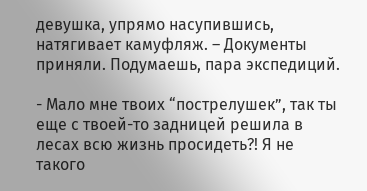девушка, упрямо насупившись, натягивает камуфляж. – Документы приняли. Подумаешь, пара экспедиций.

- Мало мне твоих “пострелушек”, так ты еще с твоей-то задницей решила в лесах всю жизнь просидеть?! Я не такого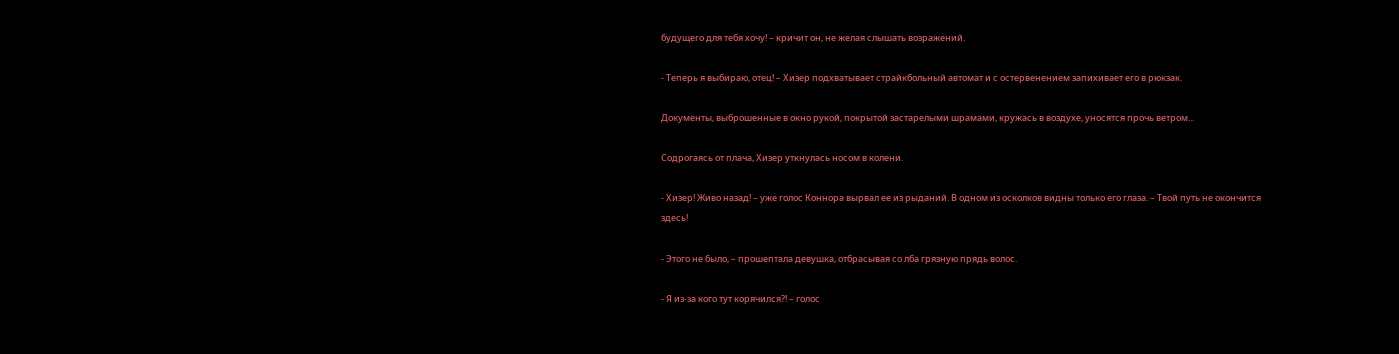будущего для тебя хочу! – кричит он, не желая слышать возражений.

- Теперь я выбираю, отец! – Хизер подхватывает страйкбольный автомат и с остервенением запихивает его в рюкзак.

Документы, выброшенные в окно рукой, покрытой застарелыми шрамами, кружась в воздухе, уносятся прочь ветром...

Содрогаясь от плача, Хизер уткнулась носом в колени.

- Хизер! Живо назад! – уже голос Коннора вырвал ее из рыданий. В одном из осколков видны только его глаза. – Твой путь не окончится здесь!

- Этого не было, – прошептала девушка, отбрасывая со лба грязную прядь волос.

- Я из-за кого тут корячился?! – голос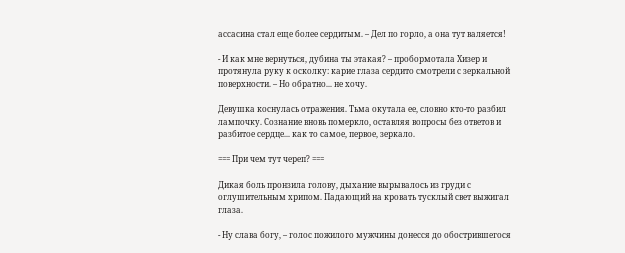ассасина стал еще более сердитым. – Дел по горло, а она тут валяется!

- И как мне вернуться, дубина ты этакая? – пробормотала Хизер и протянула руку к осколку: карие глаза сердито смотрели с зеркальной поверхности. – Но обратно... не хочу.

Девушка коснулась отражения. Тьма окутала ее, словно кто-то разбил лампочку. Сознание вновь померкло, оставляя вопросы без ответов и разбитое сердце... как то самое, первое, зеркало.

=== При чем тут череп? ===

Дикая боль пронзила голову, дыхание вырывалось из груди с оглушительным хрипом. Падающий на кровать тусклый свет выжигал глаза.

- Ну слава богу, – голос пожилого мужчины донесся до обострившегося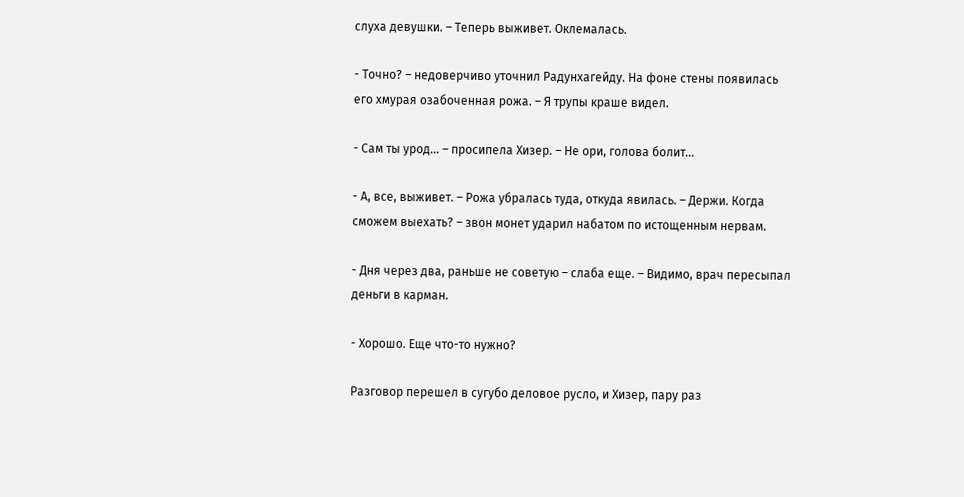слуха девушки. – Теперь выживет. Оклемалась.

- Точно? – недоверчиво уточнил Радунхагейду. На фоне стены появилась его хмурая озабоченная рожа. – Я трупы краше видел.

- Сам ты урод... – просипела Хизер. – Не ори, голова болит...

- А, все, выживет. – Рожа убралась туда, откуда явилась. – Держи. Когда сможем выехать? – звон монет ударил набатом по истощенным нервам.

- Дня через два, раньше не советую – слаба еще. – Видимо, врач пересыпал деньги в карман.

- Хорошо. Еще что-то нужно?

Разговор перешел в сугубо деловое русло, и Хизер, пару раз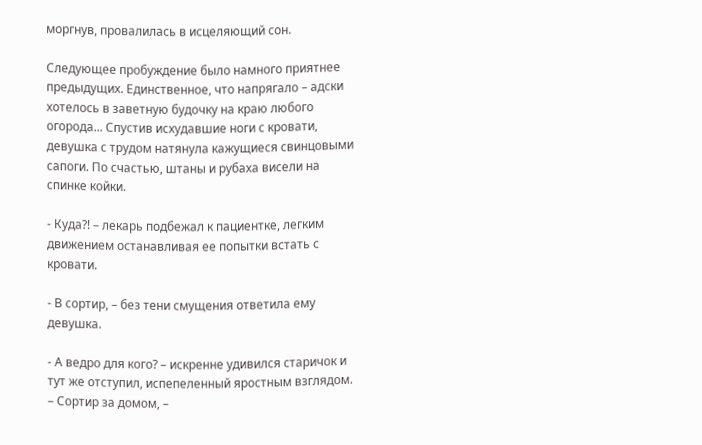моргнув, провалилась в исцеляющий сон.

Следующее пробуждение было намного приятнее предыдущих. Единственное, что напрягало – адски хотелось в заветную будочку на краю любого огорода... Спустив исхудавшие ноги с кровати, девушка с трудом натянула кажущиеся свинцовыми сапоги. По счастью, штаны и рубаха висели на спинке койки.

- Куда?! – лекарь подбежал к пациентке, легким движением останавливая ее попытки встать с кровати.

- В сортир, – без тени смущения ответила ему девушка.

- А ведро для кого? – искренне удивился старичок и тут же отступил, испепеленный яростным взглядом. – Сортир за домом, –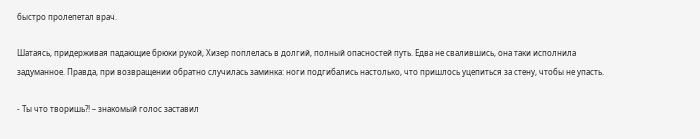быстро пролепетал врач.

Шатаясь, придерживая падающие брюки рукой, Хизер поплелась в долгий, полный опасностей путь. Едва не свалившись, она таки исполнила задуманное. Правда, при возвращении обратно случилась заминка: ноги подгибались настолько, что пришлось уцепиться за стену, чтобы не упасть.

- Ты что творишь?! – знакомый голос заставил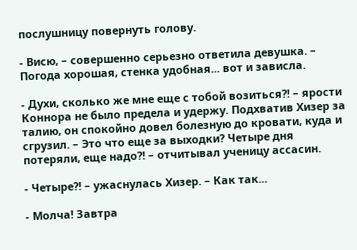послушницу повернуть голову.

- Висю, – совершенно серьезно ответила девушка. – Погода хорошая, стенка удобная... вот и зависла.

- Духи, сколько же мне еще с тобой возиться?! – ярости Коннора не было предела и удержу. Подхватив Хизер за талию, он спокойно довел болезную до кровати, куда и сгрузил. – Это что еще за выходки? Четыре дня потеряли, еще надо?! – отчитывал ученицу ассасин.

- Четыре?! – ужаснулась Хизер. – Как так...

- Молча! Завтра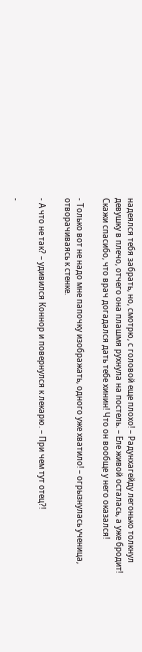надеялся тебя забрать, но, смотрю, с головой еще плохо! – Радунхагейду легонько толкнул девушку в плечо, отчего она плашмя рухнула на постель. – Еле живой осталась, а уже бродит! Скажи спасибо, что врач догадался дать тебе хинин! Что он вообще у него оказался!

- Только вот не надо мне папочку изображать, одного уже хватило! – огрызнулась ученица, отворачиваясь к стенке.

- А что не так? – удивился Коннор и повернулся к лекарю. – При чем тут отец?!

-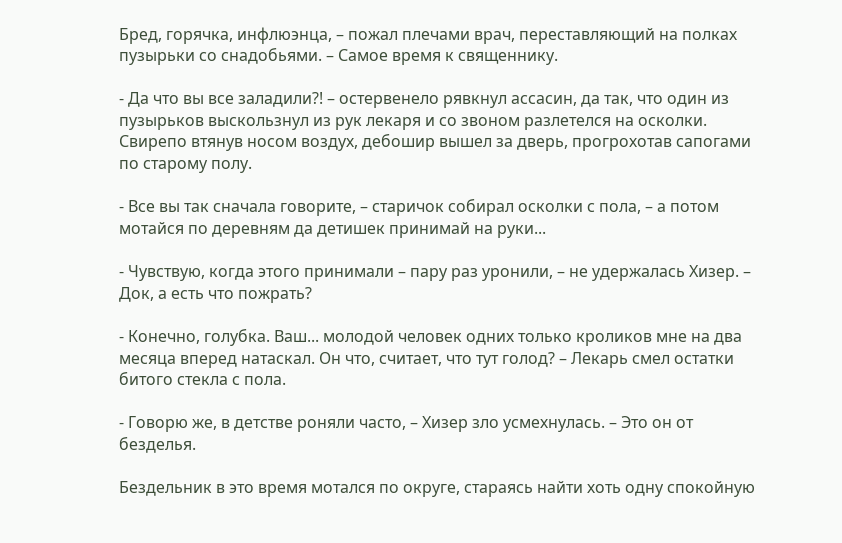Бред, горячка, инфлюэнца, – пожал плечами врач, переставляющий на полках пузырьки со снадобьями. – Самое время к священнику.

- Да что вы все заладили?! – остервенело рявкнул ассасин, да так, что один из пузырьков выскользнул из рук лекаря и со звоном разлетелся на осколки. Свирепо втянув носом воздух, дебошир вышел за дверь, прогрохотав сапогами по старому полу.

- Все вы так сначала говорите, – старичок собирал осколки с пола, – а потом мотайся по деревням да детишек принимай на руки...

- Чувствую, когда этого принимали – пару раз уронили, – не удержалась Хизер. – Док, а есть что пожрать?

- Конечно, голубка. Ваш... молодой человек одних только кроликов мне на два месяца вперед натаскал. Он что, считает, что тут голод? – Лекарь смел остатки битого стекла с пола.

- Говорю же, в детстве роняли часто, – Хизер зло усмехнулась. – Это он от безделья.

Бездельник в это время мотался по округе, стараясь найти хоть одну спокойную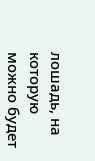лошадь, на которую можно будет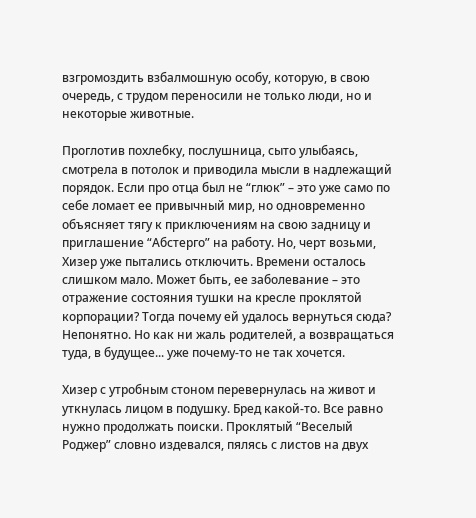взгромоздить взбалмошную особу, которую, в свою очередь, с трудом переносили не только люди, но и некоторые животные.

Проглотив похлебку, послушница, сыто улыбаясь, смотрела в потолок и приводила мысли в надлежащий порядок. Если про отца был не “глюк” – это уже само по себе ломает ее привычный мир, но одновременно объясняет тягу к приключениям на свою задницу и приглашение “Абстерго” на работу. Но, черт возьми, Хизер уже пытались отключить. Времени осталось слишком мало. Может быть, ее заболевание – это отражение состояния тушки на кресле проклятой корпорации? Тогда почему ей удалось вернуться сюда? Непонятно. Но как ни жаль родителей, а возвращаться туда, в будущее... уже почему-то не так хочется.

Хизер с утробным стоном перевернулась на живот и уткнулась лицом в подушку. Бред какой-то. Все равно нужно продолжать поиски. Проклятый “Веселый Роджер” словно издевался, пялясь с листов на двух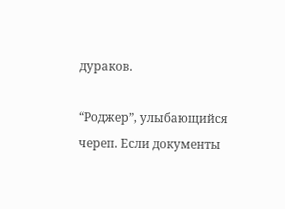дураков.

“Роджер”, улыбающийся череп. Если документы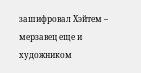зашифровал Хэйтем – мерзавец еще и художником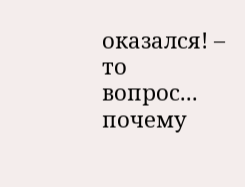оказался! – то вопрос... почему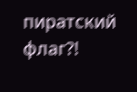пиратский флаг?!